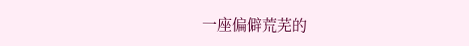一座偏僻荒芜的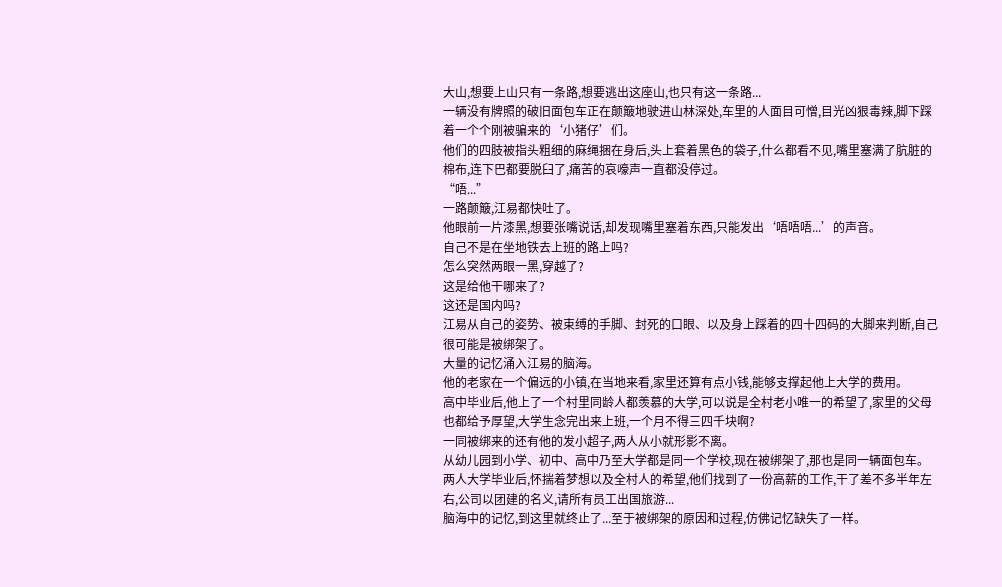大山,想要上山只有一条路,想要逃出这座山,也只有这一条路...
一辆没有牌照的破旧面包车正在颠簸地驶进山林深处,车里的人面目可憎,目光凶狠毒辣,脚下踩着一个个刚被骗来的‘小猪仔’们。
他们的四肢被指头粗细的麻绳捆在身后,头上套着黑色的袋子,什么都看不见,嘴里塞满了肮脏的棉布,连下巴都要脱臼了,痛苦的哀嚎声一直都没停过。
“唔...”
一路颠簸,江易都快吐了。
他眼前一片漆黑,想要张嘴说话,却发现嘴里塞着东西,只能发出‘唔唔唔...’的声音。
自己不是在坐地铁去上班的路上吗?
怎么突然两眼一黑,穿越了?
这是给他干哪来了?
这还是国内吗?
江易从自己的姿势、被束缚的手脚、封死的口眼、以及身上踩着的四十四码的大脚来判断,自己很可能是被绑架了。
大量的记忆涌入江易的脑海。
他的老家在一个偏远的小镇,在当地来看,家里还算有点小钱,能够支撑起他上大学的费用。
高中毕业后,他上了一个村里同龄人都羡慕的大学,可以说是全村老小唯一的希望了,家里的父母也都给予厚望,大学生念完出来上班,一个月不得三四千块啊?
一同被绑来的还有他的发小超子,两人从小就形影不离。
从幼儿园到小学、初中、高中乃至大学都是同一个学校,现在被绑架了,那也是同一辆面包车。
两人大学毕业后,怀揣着梦想以及全村人的希望,他们找到了一份高薪的工作,干了差不多半年左右,公司以团建的名义,请所有员工出国旅游...
脑海中的记忆,到这里就终止了...至于被绑架的原因和过程,仿佛记忆缺失了一样。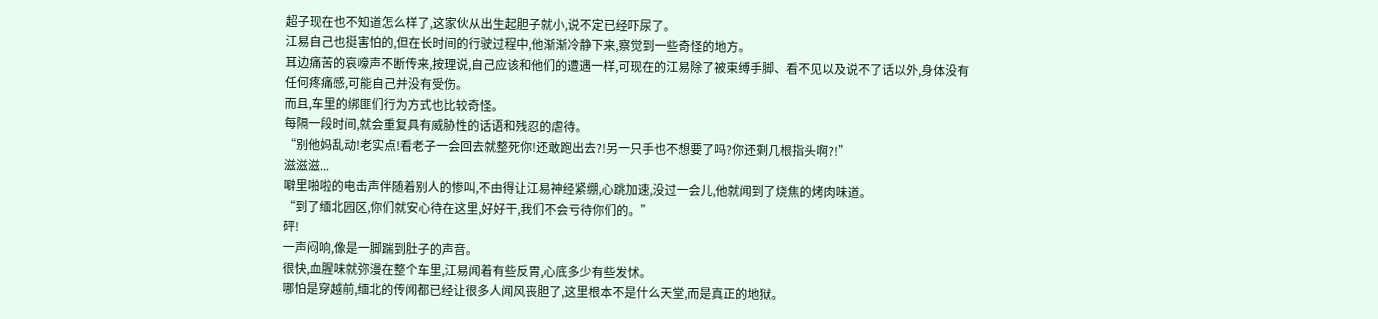超子现在也不知道怎么样了,这家伙从出生起胆子就小,说不定已经吓尿了。
江易自己也挺害怕的,但在长时间的行驶过程中,他渐渐冷静下来,察觉到一些奇怪的地方。
耳边痛苦的哀嚎声不断传来,按理说,自己应该和他们的遭遇一样,可现在的江易除了被束缚手脚、看不见以及说不了话以外,身体没有任何疼痛感,可能自己并没有受伤。
而且,车里的绑匪们行为方式也比较奇怪。
每隔一段时间,就会重复具有威胁性的话语和残忍的虐待。
“别他妈乱动!老实点!看老子一会回去就整死你!还敢跑出去?!另一只手也不想要了吗?你还剩几根指头啊?!”
滋滋滋...
噼里啪啦的电击声伴随着别人的惨叫,不由得让江易神经紧绷,心跳加速,没过一会儿,他就闻到了烧焦的烤肉味道。
“到了缅北园区,你们就安心待在这里,好好干,我们不会亏待你们的。”
砰!
一声闷响,像是一脚踹到肚子的声音。
很快,血腥味就弥漫在整个车里,江易闻着有些反胃,心底多少有些发怵。
哪怕是穿越前,缅北的传闻都已经让很多人闻风丧胆了,这里根本不是什么天堂,而是真正的地狱。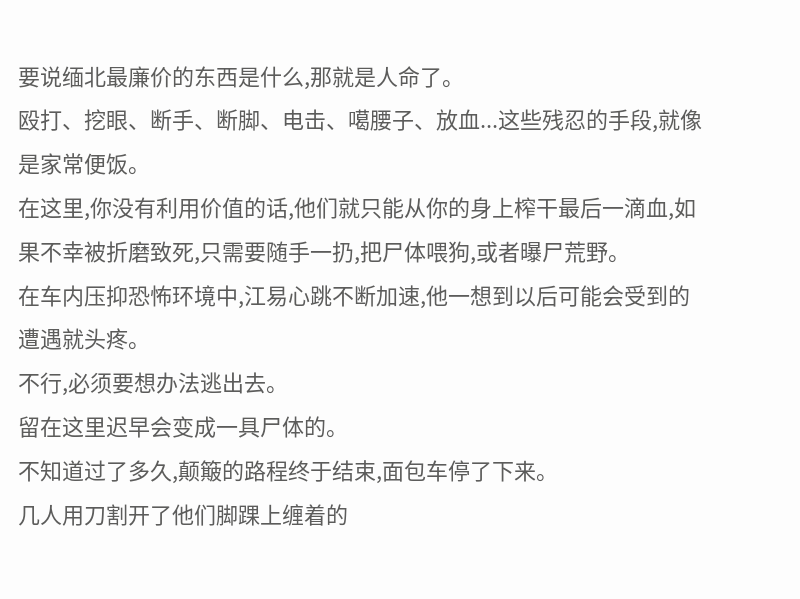要说缅北最廉价的东西是什么,那就是人命了。
殴打、挖眼、断手、断脚、电击、噶腰子、放血...这些残忍的手段,就像是家常便饭。
在这里,你没有利用价值的话,他们就只能从你的身上榨干最后一滴血,如果不幸被折磨致死,只需要随手一扔,把尸体喂狗,或者曝尸荒野。
在车内压抑恐怖环境中,江易心跳不断加速,他一想到以后可能会受到的遭遇就头疼。
不行,必须要想办法逃出去。
留在这里迟早会变成一具尸体的。
不知道过了多久,颠簸的路程终于结束,面包车停了下来。
几人用刀割开了他们脚踝上缠着的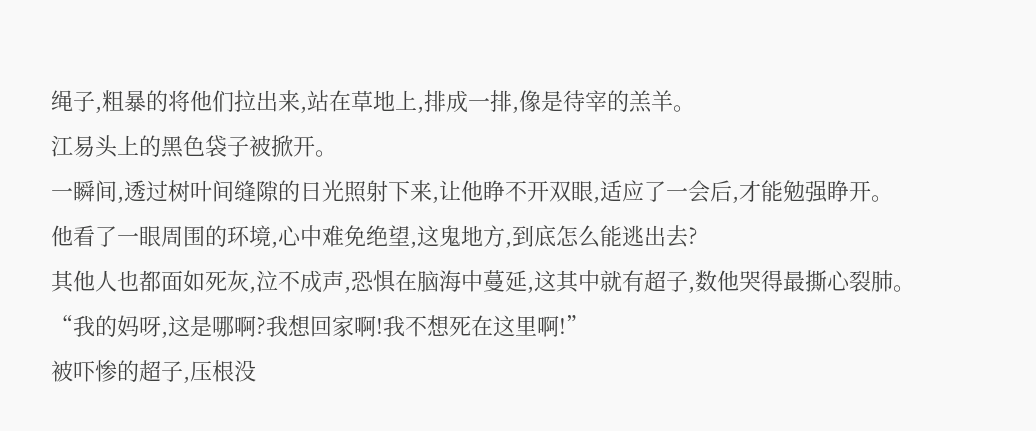绳子,粗暴的将他们拉出来,站在草地上,排成一排,像是待宰的羔羊。
江易头上的黑色袋子被掀开。
一瞬间,透过树叶间缝隙的日光照射下来,让他睁不开双眼,适应了一会后,才能勉强睁开。
他看了一眼周围的环境,心中难免绝望,这鬼地方,到底怎么能逃出去?
其他人也都面如死灰,泣不成声,恐惧在脑海中蔓延,这其中就有超子,数他哭得最撕心裂肺。
“我的妈呀,这是哪啊?我想回家啊!我不想死在这里啊!”
被吓惨的超子,压根没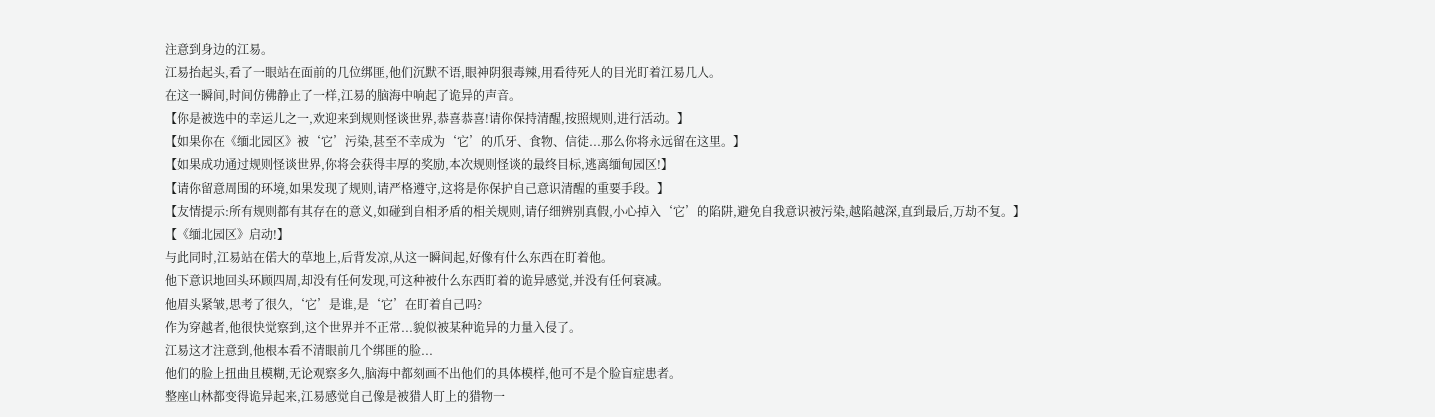注意到身边的江易。
江易抬起头,看了一眼站在面前的几位绑匪,他们沉默不语,眼神阴狠毒辣,用看待死人的目光盯着江易几人。
在这一瞬间,时间仿佛静止了一样,江易的脑海中响起了诡异的声音。
【你是被选中的幸运儿之一,欢迎来到规则怪谈世界,恭喜恭喜!请你保持清醒,按照规则,进行活动。】
【如果你在《缅北园区》被‘它’污染,甚至不幸成为‘它’的爪牙、食物、信徒...那么你将永远留在这里。】
【如果成功通过规则怪谈世界,你将会获得丰厚的奖励,本次规则怪谈的最终目标,逃离缅甸园区!】
【请你留意周围的环境,如果发现了规则,请严格遵守,这将是你保护自己意识清醒的重要手段。】
【友情提示:所有规则都有其存在的意义,如碰到自相矛盾的相关规则,请仔细辨别真假,小心掉入‘它’的陷阱,避免自我意识被污染,越陷越深,直到最后,万劫不复。】
【《缅北园区》启动!】
与此同时,江易站在偌大的草地上,后背发凉,从这一瞬间起,好像有什么东西在盯着他。
他下意识地回头环顾四周,却没有任何发现,可这种被什么东西盯着的诡异感觉,并没有任何衰减。
他眉头紧皱,思考了很久,‘它’是谁,是‘它’在盯着自己吗?
作为穿越者,他很快觉察到,这个世界并不正常...貌似被某种诡异的力量入侵了。
江易这才注意到,他根本看不清眼前几个绑匪的脸...
他们的脸上扭曲且模糊,无论观察多久,脑海中都刻画不出他们的具体模样,他可不是个脸盲症患者。
整座山林都变得诡异起来,江易感觉自己像是被猎人盯上的猎物一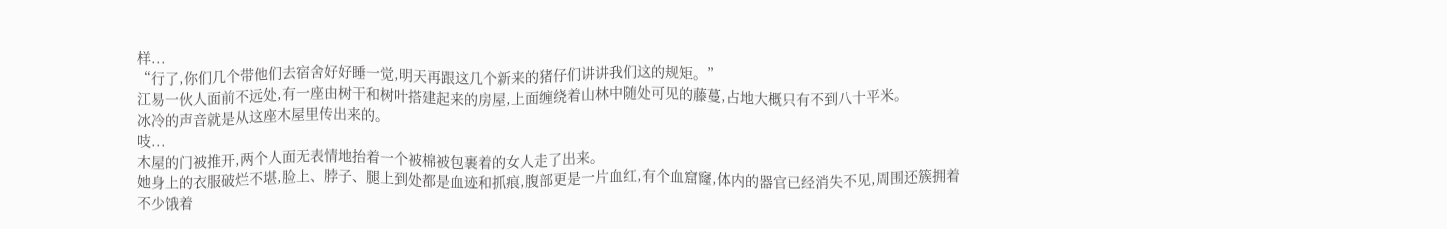样...
“行了,你们几个带他们去宿舍好好睡一觉,明天再跟这几个新来的猪仔们讲讲我们这的规矩。”
江易一伙人面前不远处,有一座由树干和树叶搭建起来的房屋,上面缠绕着山林中随处可见的藤蔓,占地大概只有不到八十平米。
冰冷的声音就是从这座木屋里传出来的。
吱...
木屋的门被推开,两个人面无表情地抬着一个被棉被包裹着的女人走了出来。
她身上的衣服破烂不堪,脸上、脖子、腿上到处都是血迹和抓痕,腹部更是一片血红,有个血窟窿,体内的器官已经消失不见,周围还簇拥着不少饿着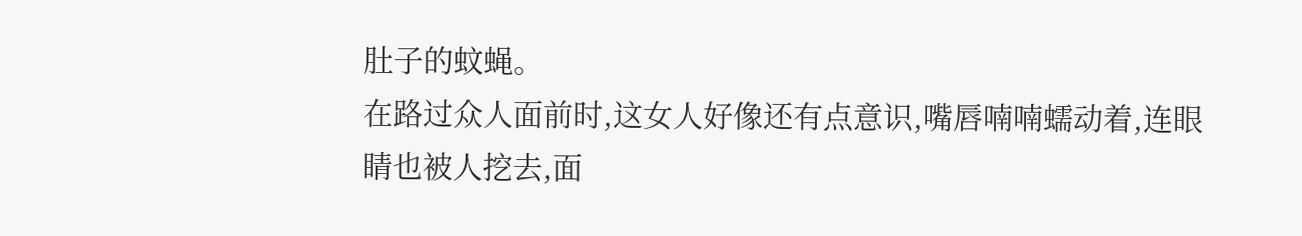肚子的蚊蝇。
在路过众人面前时,这女人好像还有点意识,嘴唇喃喃蠕动着,连眼睛也被人挖去,面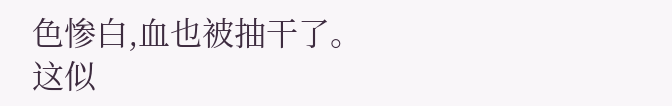色惨白,血也被抽干了。
这似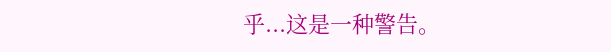乎...这是一种警告。